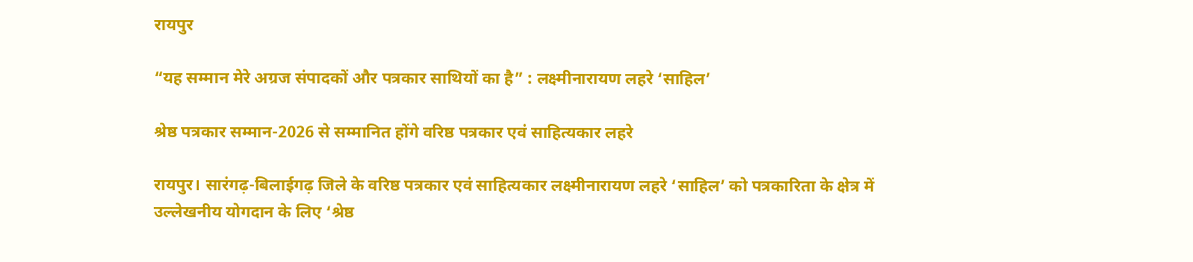रायपुर

“यह सम्मान मेरे अग्रज संपादकों और पत्रकार साथियों का है” : लक्ष्मीनारायण लहरे ‘साहिल’

श्रेष्ठ पत्रकार सम्मान-2026 से सम्मानित होंगे वरिष्ठ पत्रकार एवं साहित्यकार लहरे

रायपुर। सारंगढ़-बिलाईगढ़ जिले के वरिष्ठ पत्रकार एवं साहित्यकार लक्ष्मीनारायण लहरे ‘साहिल’ को पत्रकारिता के क्षेत्र में उल्लेखनीय योगदान के लिए ‘श्रेष्ठ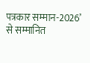पत्रकार सम्मान-2026’ से सम्मानित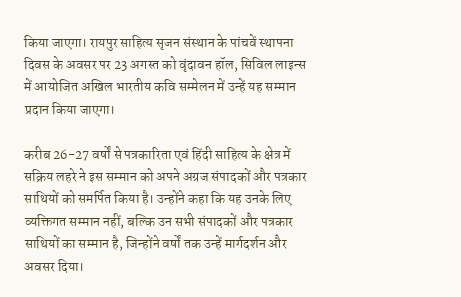किया जाएगा। रायपुर साहित्य सृजन संस्थान के पांचवें स्थापना दिवस के अवसर पर 23 अगस्त को वृंदावन हॉल, सिविल लाइन्स में आयोजित अखिल भारतीय कवि सम्मेलन में उन्हें यह सम्मान प्रदान किया जाएगा।

करीब 26-27 वर्षों से पत्रकारिता एवं हिंदी साहित्य के क्षेत्र में सक्रिय लहरे ने इस सम्मान को अपने अग्रज संपादकों और पत्रकार साथियों को समर्पित किया है। उन्होंने कहा कि यह उनके लिए व्यक्तिगत सम्मान नहीं, बल्कि उन सभी संपादकों और पत्रकार साथियों का सम्मान है, जिन्होंने वर्षों तक उन्हें मार्गदर्शन और अवसर दिया।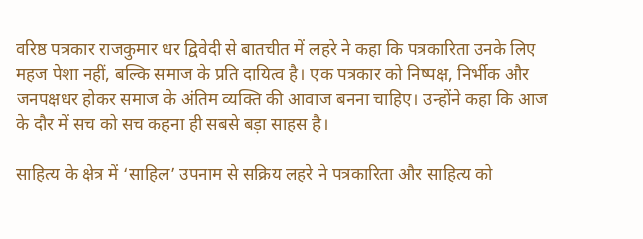वरिष्ठ पत्रकार राजकुमार धर द्विवेदी से बातचीत में लहरे ने कहा कि पत्रकारिता उनके लिए महज पेशा नहीं, बल्कि समाज के प्रति दायित्व है। एक पत्रकार को निष्पक्ष, निर्भीक और जनपक्षधर होकर समाज के अंतिम व्यक्ति की आवाज बनना चाहिए। उन्होंने कहा कि आज के दौर में सच को सच कहना ही सबसे बड़ा साहस है।

साहित्य के क्षेत्र में ‘साहिल’ उपनाम से सक्रिय लहरे ने पत्रकारिता और साहित्य को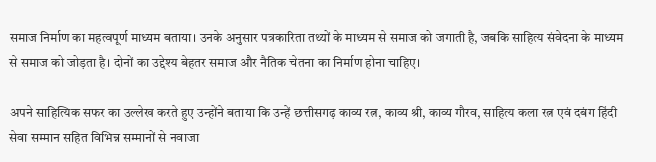समाज निर्माण का महत्वपूर्ण माध्यम बताया। उनके अनुसार पत्रकारिता तथ्यों के माध्यम से समाज को जगाती है, जबकि साहित्य संवेदना के माध्यम से समाज को जोड़ता है। दोनों का उद्देश्य बेहतर समाज और नैतिक चेतना का निर्माण होना चाहिए।

अपने साहित्यिक सफर का उल्लेख करते हुए उन्होंने बताया कि उन्हें छत्तीसगढ़ काव्य रत्न, काव्य श्री, काव्य गौरव, साहित्य कला रत्न एवं दबंग हिंदी सेवा सम्मान सहित विभिन्न सम्मानों से नवाजा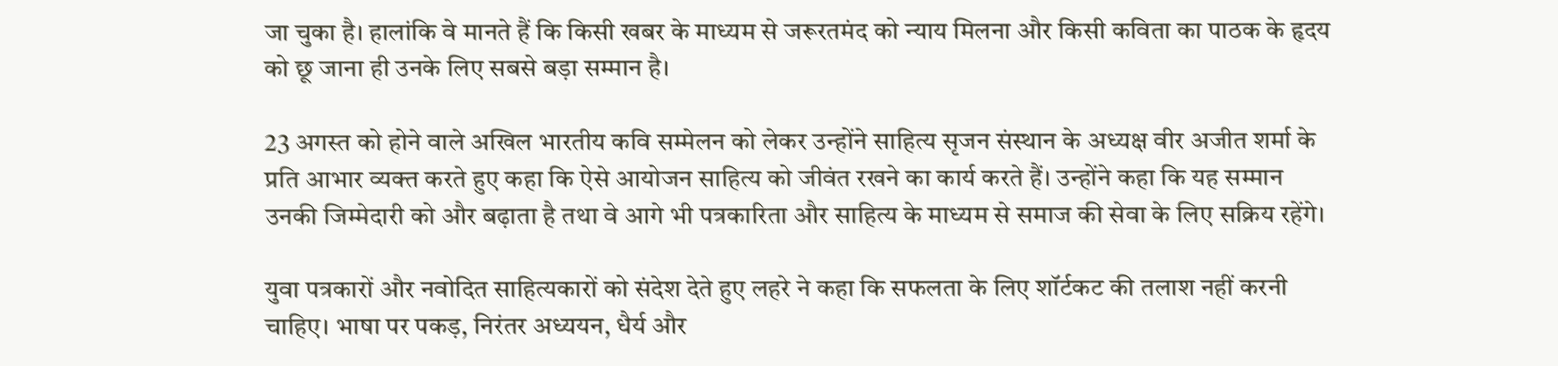जा चुका है। हालांकि वे मानते हैं कि किसी खबर के माध्यम से जरूरतमंद को न्याय मिलना और किसी कविता का पाठक के हृदय को छू जाना ही उनके लिए सबसे बड़ा सम्मान है।

23 अगस्त को होने वाले अखिल भारतीय कवि सम्मेलन को लेकर उन्होंने साहित्य सृजन संस्थान के अध्यक्ष वीर अजीत शर्मा के प्रति आभार व्यक्त करते हुए कहा कि ऐसे आयोजन साहित्य को जीवंत रखने का कार्य करते हैं। उन्होंने कहा कि यह सम्मान उनकी जिम्मेदारी को और बढ़ाता है तथा वे आगे भी पत्रकारिता और साहित्य के माध्यम से समाज की सेवा के लिए सक्रिय रहेंगे।

युवा पत्रकारों और नवोदित साहित्यकारों को संदेश देते हुए लहरे ने कहा कि सफलता के लिए शॉर्टकट की तलाश नहीं करनी चाहिए। भाषा पर पकड़, निरंतर अध्ययन, धैर्य और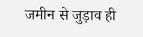जमीन से जुड़ाव ही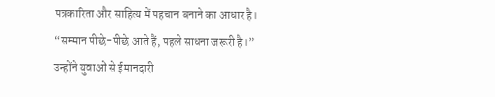पत्रकारिता और साहित्य में पहचान बनाने का आधार है। “सम्मान पीछे-पीछे आते हैं, पहले साधना जरूरी है।” उन्होंने युवाओं से ईमानदारी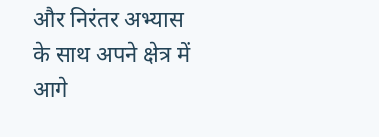और निरंतर अभ्यास के साथ अपने क्षेत्र में आगे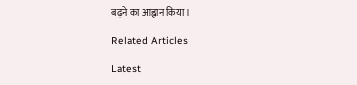बढ़ने का आह्वान किया।

Related Articles

Latest